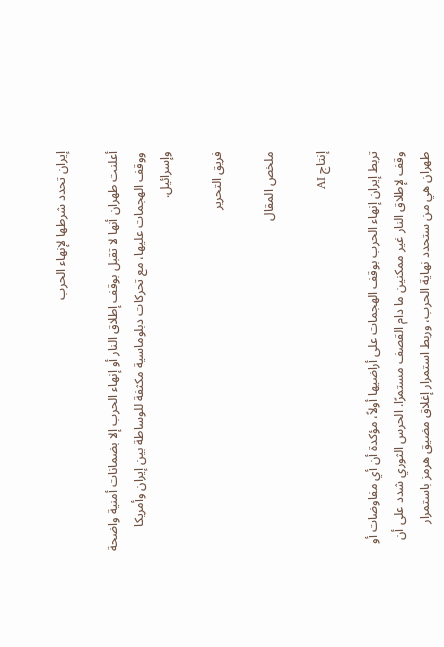إيران تحدد شرطها لإنهاء الحرب

أعلنت طهران أنها لا تقبل بوقف إطلاق النار أو إنهاء الحرب إلا بضمانات أمنية واضحة ووقف الهجمات عليها، مع تحركات دبلوماسية مكثفة للوساطة بين إيران وأمريكا وإسرائيل.

فريق التحرير

ملخص المقال

إنتاج AI

تربط إيران إنهاء الحرب بوقف الهجمات على أراضيها أولاً، مؤكدة أن أي مفاوضات أو وقف لإطلاق النار غير ممكنين ما دام القصف مستمرًا. الحرس الثوري شدد على أن طهران هي من ستحدد نهاية الحرب، وربط استمرار إغلاق مضيق هرمز باستمرار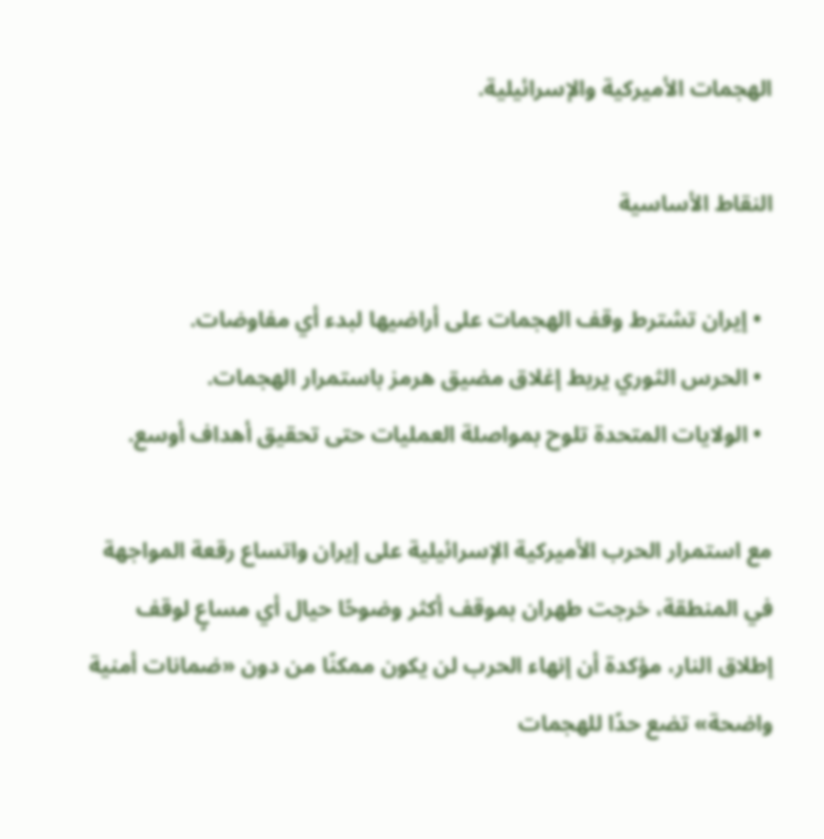الهجمات الأميركية والإسرائيلية.

النقاط الأساسية

  • إيران تشترط وقف الهجمات على أراضيها لبدء أي مفاوضات.
  • الحرس الثوري يربط إغلاق مضيق هرمز باستمرار الهجمات.
  • الولايات المتحدة تلوح بمواصلة العمليات حتى تحقيق أهداف أوسع.

مع استمرار الحرب الأميركية الإسرائيلية على إيران واتساع رقعة المواجهة في المنطقة، خرجت طهران بموقف أكثر وضوحًا حيال أي مساعٍ لوقف إطلاق النار، مؤكدة أن إنهاء الحرب لن يكون ممكنًا من دون «ضمانات أمنية واضحة» تضع حدًا للهجمات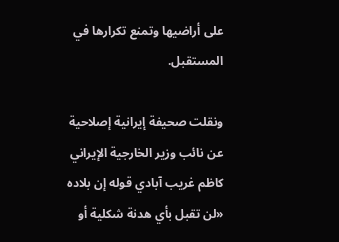على أراضيها وتمنع تكرارها في المستقبل.

ونقلت صحيفة إيرانية إصلاحية عن نائب وزير الخارجية الإيراني كاظم غريب آبادي قوله إن بلاده «لن تقبل بأي هدنة شكلية أو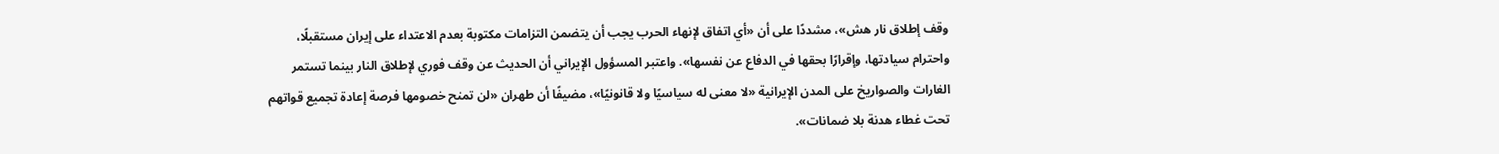وقف إطلاق نار هش»، مشددًا على أن «أي اتفاق لإنهاء الحرب يجب أن يتضمن التزامات مكتوبة بعدم الاعتداء على إيران مستقبلًا، واحترام سيادتها، وإقرارًا بحقها في الدفاع عن نفسها». واعتبر المسؤول الإيراني أن الحديث عن وقف فوري لإطلاق النار بينما تستمر الغارات والصواريخ على المدن الإيرانية «لا معنى له سياسيًا ولا قانونيًا»، مضيفًا أن طهران «لن تمنح خصومها فرصة إعادة تجميع قواتهم تحت غطاء هدنة بلا ضمانات».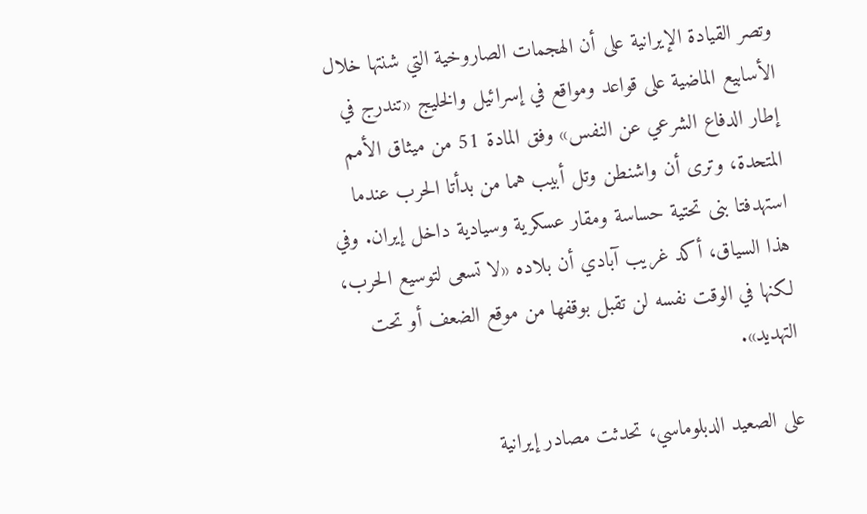وتصر القيادة الإيرانية على أن الهجمات الصاروخية التي شنتها خلال الأسابيع الماضية على قواعد ومواقع في إسرائيل والخليج «تندرج في إطار الدفاع الشرعي عن النفس» وفق المادة 51 من ميثاق الأمم المتحدة، وترى أن واشنطن وتل أبيب هما من بدأتا الحرب عندما استهدفتا بنى تحتية حساسة ومقار عسكرية وسيادية داخل إيران. وفي هذا السياق، أكد غريب آبادي أن بلاده «لا تسعى لتوسيع الحرب، لكنها في الوقت نفسه لن تقبل بوقفها من موقع الضعف أو تحت التهديد».

على الصعيد الدبلوماسي، تحدثت مصادر إيرانية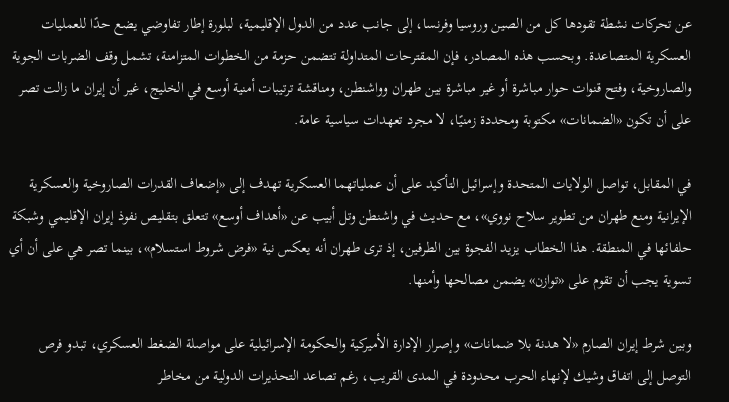عن تحركات نشطة تقودها كل من الصين وروسيا وفرنسا، إلى جانب عدد من الدول الإقليمية، لبلورة إطار تفاوضي يضع حدًا للعمليات العسكرية المتصاعدة. وبحسب هذه المصادر، فإن المقترحات المتداولة تتضمن حزمة من الخطوات المتزامنة، تشمل وقف الضربات الجوية والصاروخية، وفتح قنوات حوار مباشرة أو غير مباشرة بين طهران وواشنطن، ومناقشة ترتيبات أمنية أوسع في الخليج، غير أن إيران ما زالت تصر على أن تكون «الضمانات» مكتوبة ومحددة زمنيًا، لا مجرد تعهدات سياسية عامة.

في المقابل، تواصل الولايات المتحدة وإسرائيل التأكيد على أن عملياتهما العسكرية تهدف إلى «إضعاف القدرات الصاروخية والعسكرية الإيرانية ومنع طهران من تطوير سلاح نووي»، مع حديث في واشنطن وتل أبيب عن «أهداف أوسع» تتعلق بتقليص نفوذ إيران الإقليمي وشبكة حلفائها في المنطقة. هذا الخطاب يزيد الفجوة بين الطرفين، إذ ترى طهران أنه يعكس نية «فرض شروط استسلام»، بينما تصر هي على أن أي تسوية يجب أن تقوم على «توازن» يضمن مصالحها وأمنها.

وبين شرط إيران الصارم «لا هدنة بلا ضمانات» وإصرار الإدارة الأميركية والحكومة الإسرائيلية على مواصلة الضغط العسكري، تبدو فرص التوصل إلى اتفاق وشيك لإنهاء الحرب محدودة في المدى القريب، رغم تصاعد التحذيرات الدولية من مخاطر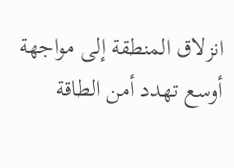انزلاق المنطقة إلى مواجهة أوسع تهدد أمن الطاقة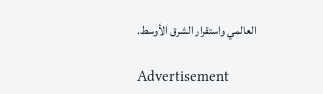العالمي واستقرار الشرق الأوسط.

Advertisement